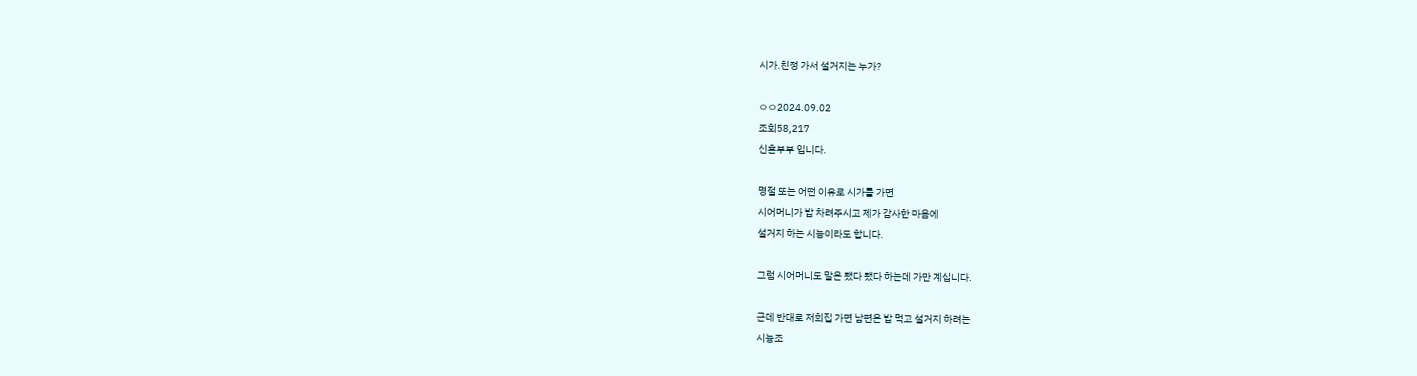시가.친정 가서 설거지는 누가?

ㅇㅇ2024.09.02
조회58,217
신혼부부 입니다.

명절 또는 어떤 이유로 시가를 가면
시어머니가 밥 차려주시고 제가 감사한 마음에
설거지 하는 시늉이라도 합니다.

그럼 시어머니도 말은 됐다 됐다 하는데 가만 계십니다.

근데 반대로 저희집 가면 남편은 밥 먹고 설거지 하려는
시늉조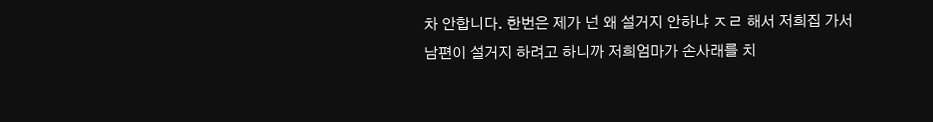차 안합니다. 한번은 제가 넌 왜 설거지 안하냐 ㅈㄹ 해서 저희집 가서 남편이 설거지 하려고 하니까 저희엄마가 손사래를 치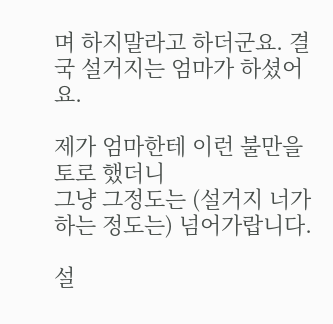며 하지말라고 하더군요. 결국 설거지는 엄마가 하셨어요.

제가 엄마한테 이런 불만을 토로 했더니
그냥 그정도는 (설거지 너가 하는 정도는) 넘어가랍니다.

설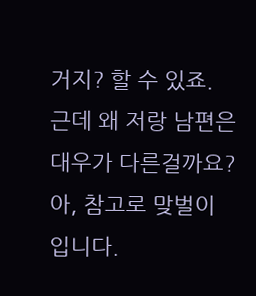거지? 할 수 있죠. 근데 왜 저랑 남편은 대우가 다른걸까요? 아, 참고로 맞벌이입니다.